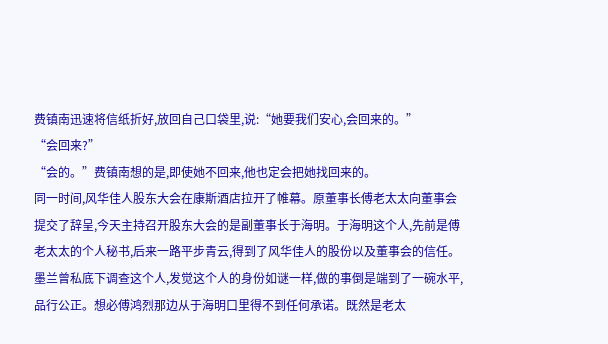费镇南迅速将信纸折好,放回自己口袋里,说:“她要我们安心,会回来的。”
“会回来?”
“会的。”费镇南想的是,即使她不回来,他也定会把她找回来的。
同一时间,风华佳人股东大会在康斯酒店拉开了帷幕。原董事长傅老太太向董事会提交了辞呈,今天主持召开股东大会的是副董事长于海明。于海明这个人,先前是傅老太太的个人秘书,后来一路平步青云,得到了风华佳人的股份以及董事会的信任。
墨兰曾私底下调查这个人,发觉这个人的身份如谜一样,做的事倒是端到了一碗水平,品行公正。想必傅鸿烈那边从于海明口里得不到任何承诺。既然是老太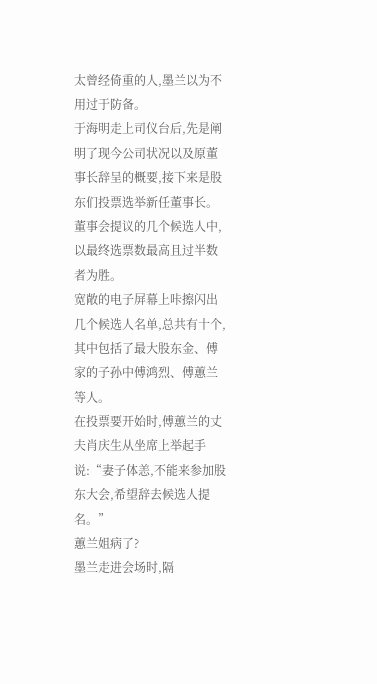太曾经倚重的人,墨兰以为不用过于防备。
于海明走上司仪台后,先是阐明了现今公司状况以及原董事长辞呈的概要,接下来是股东们投票选举新任董事长。董事会提议的几个候选人中,以最终选票数最高且过半数者为胜。
宽敞的电子屏幕上咔擦闪出几个候选人名单,总共有十个,其中包括了最大股东金、傅家的子孙中傅鸿烈、傅蕙兰等人。
在投票要开始时,傅蕙兰的丈夫肖庆生从坐席上举起手说:“妻子体恙,不能来参加股东大会,希望辞去候选人提名。”
蕙兰姐病了?
墨兰走进会场时,隔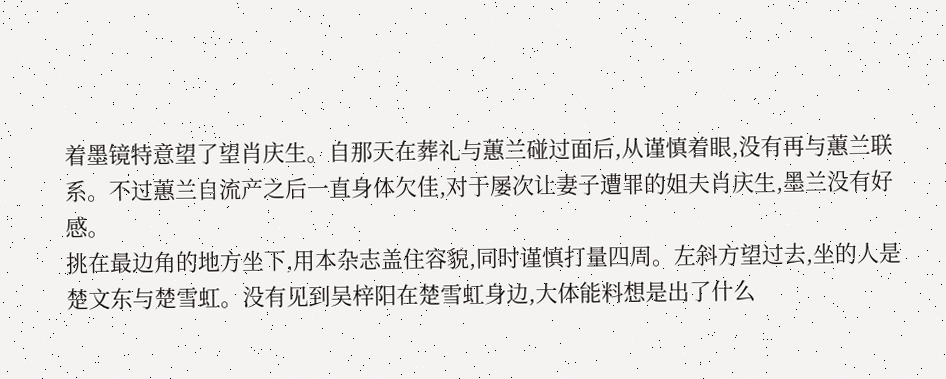着墨镜特意望了望肖庆生。自那天在葬礼与蕙兰碰过面后,从谨慎着眼,没有再与蕙兰联系。不过蕙兰自流产之后一直身体欠佳,对于屡次让妻子遭罪的姐夫肖庆生,墨兰没有好感。
挑在最边角的地方坐下,用本杂志盖住容貌,同时谨慎打量四周。左斜方望过去,坐的人是楚文东与楚雪虹。没有见到吴梓阳在楚雪虹身边,大体能料想是出了什么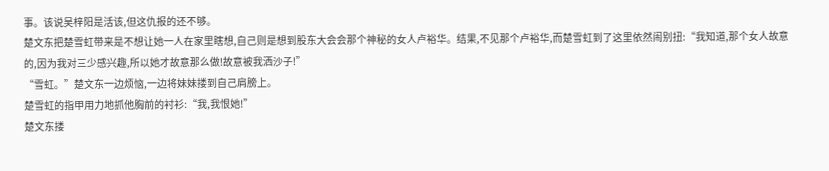事。该说吴梓阳是活该,但这仇报的还不够。
楚文东把楚雪虹带来是不想让她一人在家里瞎想,自己则是想到股东大会会那个神秘的女人卢裕华。结果,不见那个卢裕华,而楚雪虹到了这里依然闹别扭:“我知道,那个女人故意的,因为我对三少感兴趣,所以她才故意那么做!故意被我洒沙子!”
“雪虹。”楚文东一边烦恼,一边将妹妹搂到自己肩膀上。
楚雪虹的指甲用力地抓他胸前的衬衫:“我,我恨她!”
楚文东搂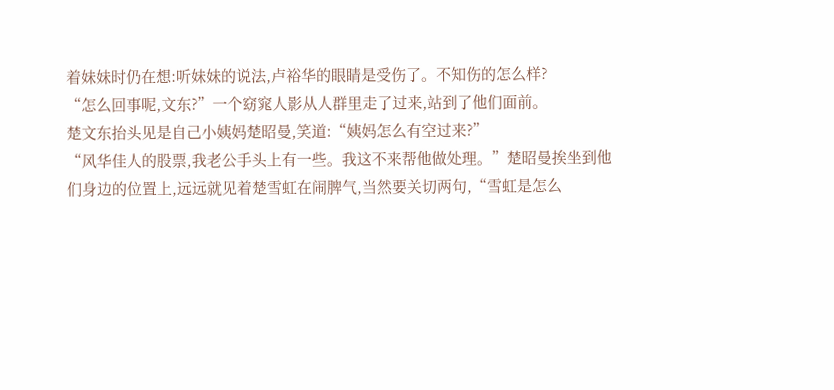着妹妹时仍在想:听妹妹的说法,卢裕华的眼睛是受伤了。不知伤的怎么样?
“怎么回事呢,文东?”一个窈窕人影从人群里走了过来,站到了他们面前。
楚文东抬头见是自己小姨妈楚昭曼,笑道:“姨妈怎么有空过来?”
“风华佳人的股票,我老公手头上有一些。我这不来帮他做处理。”楚昭曼挨坐到他们身边的位置上,远远就见着楚雪虹在闹脾气,当然要关切两句,“雪虹是怎么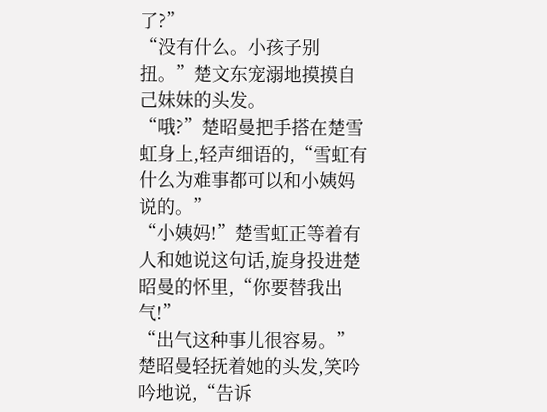了?”
“没有什么。小孩子别扭。”楚文东宠溺地摸摸自己妹妹的头发。
“哦?”楚昭曼把手搭在楚雪虹身上,轻声细语的,“雪虹有什么为难事都可以和小姨妈说的。”
“小姨妈!”楚雪虹正等着有人和她说这句话,旋身投进楚昭曼的怀里,“你要替我出气!”
“出气这种事儿很容易。”楚昭曼轻抚着她的头发,笑吟吟地说,“告诉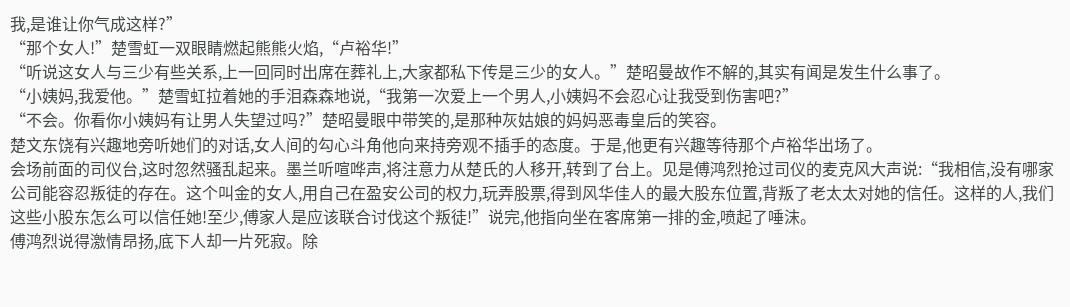我,是谁让你气成这样?”
“那个女人!”楚雪虹一双眼睛燃起熊熊火焰,“卢裕华!”
“听说这女人与三少有些关系,上一回同时出席在葬礼上,大家都私下传是三少的女人。”楚昭曼故作不解的,其实有闻是发生什么事了。
“小姨妈,我爱他。”楚雪虹拉着她的手泪森森地说,“我第一次爱上一个男人,小姨妈不会忍心让我受到伤害吧?”
“不会。你看你小姨妈有让男人失望过吗?”楚昭曼眼中带笑的,是那种灰姑娘的妈妈恶毒皇后的笑容。
楚文东饶有兴趣地旁听她们的对话,女人间的勾心斗角他向来持旁观不插手的态度。于是,他更有兴趣等待那个卢裕华出场了。
会场前面的司仪台,这时忽然骚乱起来。墨兰听喧哗声,将注意力从楚氏的人移开,转到了台上。见是傅鸿烈抢过司仪的麦克风大声说:“我相信,没有哪家公司能容忍叛徒的存在。这个叫金的女人,用自己在盈安公司的权力,玩弄股票,得到风华佳人的最大股东位置,背叛了老太太对她的信任。这样的人,我们这些小股东怎么可以信任她!至少,傅家人是应该联合讨伐这个叛徒!”说完,他指向坐在客席第一排的金,喷起了唾沫。
傅鸿烈说得激情昂扬,底下人却一片死寂。除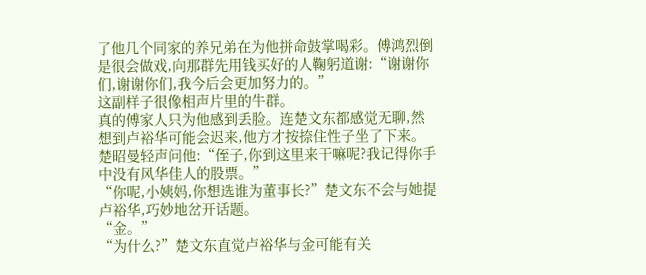了他几个同家的养兄弟在为他拼命鼓掌喝彩。傅鸿烈倒是很会做戏,向那群先用钱买好的人鞠躬道谢:“谢谢你们,谢谢你们,我今后会更加努力的。”
这副样子很像相声片里的牛群。
真的傅家人只为他感到丢脸。连楚文东都感觉无聊,然想到卢裕华可能会迟来,他方才按捺住性子坐了下来。
楚昭曼轻声问他:“侄子,你到这里来干嘛呢?我记得你手中没有风华佳人的股票。”
“你呢,小姨妈,你想选谁为董事长?”楚文东不会与她提卢裕华,巧妙地岔开话题。
“金。”
“为什么?”楚文东直觉卢裕华与金可能有关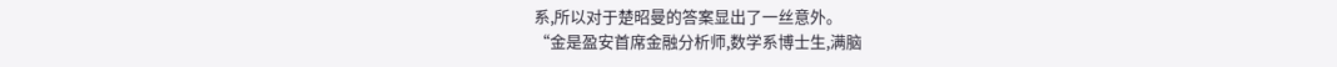系,所以对于楚昭曼的答案显出了一丝意外。
“金是盈安首席金融分析师,数学系博士生,满脑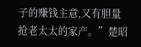子的赚钱主意,又有胆量抢老太太的家产。”楚昭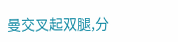曼交叉起双腿,分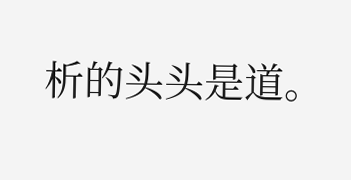析的头头是道。